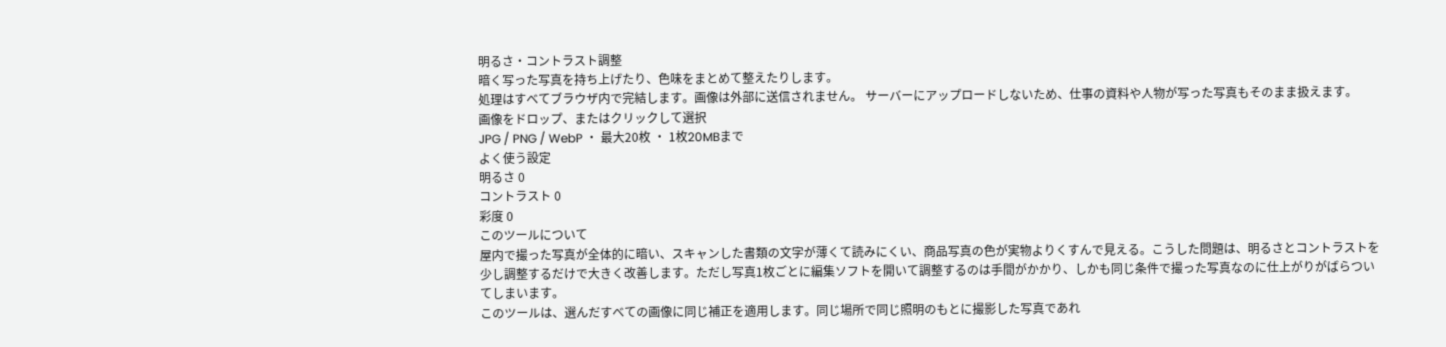明るさ・コントラスト調整
暗く写った写真を持ち上げたり、色味をまとめて整えたりします。
処理はすべてブラウザ内で完結します。画像は外部に送信されません。 サーバーにアップロードしないため、仕事の資料や人物が写った写真もそのまま扱えます。
画像をドロップ、またはクリックして選択
JPG / PNG / WebP ・ 最大20枚 ・ 1枚20MBまで
よく使う設定
明るさ 0
コントラスト 0
彩度 0
このツールについて
屋内で撮った写真が全体的に暗い、スキャンした書類の文字が薄くて読みにくい、商品写真の色が実物よりくすんで見える。こうした問題は、明るさとコントラストを少し調整するだけで大きく改善します。ただし写真1枚ごとに編集ソフトを開いて調整するのは手間がかかり、しかも同じ条件で撮った写真なのに仕上がりがばらついてしまいます。
このツールは、選んだすべての画像に同じ補正を適用します。同じ場所で同じ照明のもとに撮影した写真であれ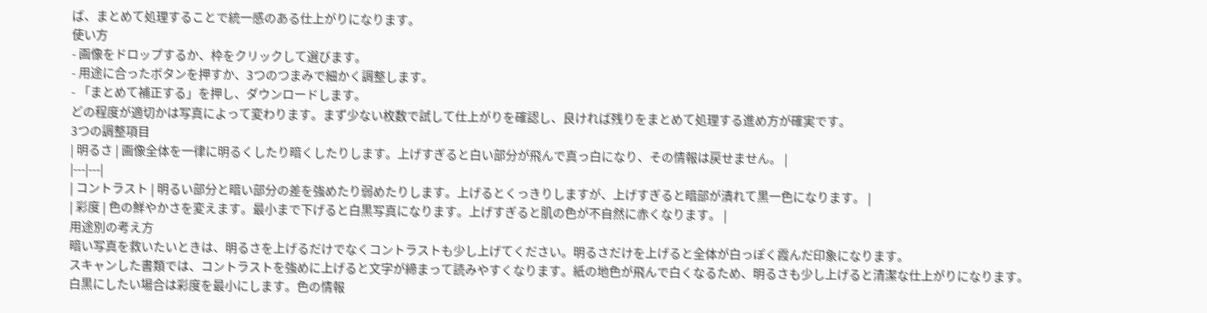ば、まとめて処理することで統一感のある仕上がりになります。
使い方
- 画像をドロップするか、枠をクリックして選びます。
- 用途に合ったボタンを押すか、3つのつまみで細かく調整します。
- 「まとめて補正する」を押し、ダウンロードします。
どの程度が適切かは写真によって変わります。まず少ない枚数で試して仕上がりを確認し、良ければ残りをまとめて処理する進め方が確実です。
3つの調整項目
| 明るさ | 画像全体を一律に明るくしたり暗くしたりします。上げすぎると白い部分が飛んで真っ白になり、その情報は戻せません。 |
|---|---|
| コントラスト | 明るい部分と暗い部分の差を強めたり弱めたりします。上げるとくっきりしますが、上げすぎると暗部が潰れて黒一色になります。 |
| 彩度 | 色の鮮やかさを変えます。最小まで下げると白黒写真になります。上げすぎると肌の色が不自然に赤くなります。 |
用途別の考え方
暗い写真を救いたいときは、明るさを上げるだけでなくコントラストも少し上げてください。明るさだけを上げると全体が白っぽく霞んだ印象になります。
スキャンした書類では、コントラストを強めに上げると文字が締まって読みやすくなります。紙の地色が飛んで白くなるため、明るさも少し上げると清潔な仕上がりになります。
白黒にしたい場合は彩度を最小にします。色の情報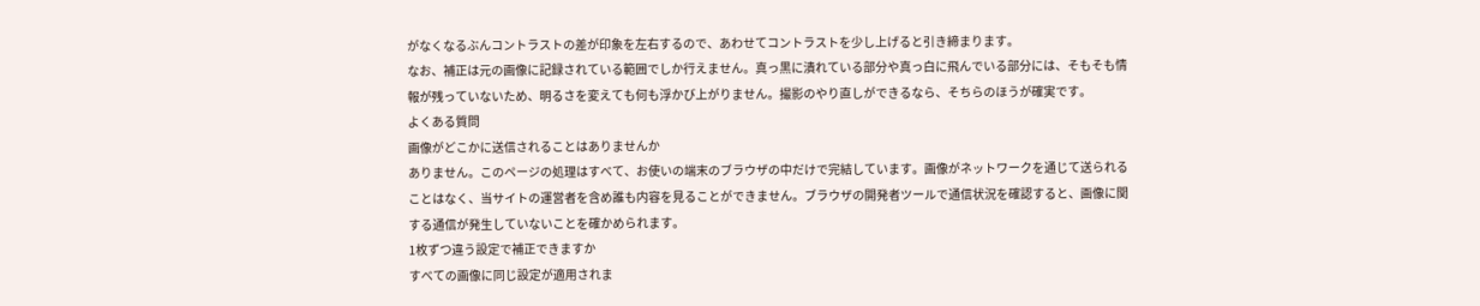がなくなるぶんコントラストの差が印象を左右するので、あわせてコントラストを少し上げると引き締まります。
なお、補正は元の画像に記録されている範囲でしか行えません。真っ黒に潰れている部分や真っ白に飛んでいる部分には、そもそも情報が残っていないため、明るさを変えても何も浮かび上がりません。撮影のやり直しができるなら、そちらのほうが確実です。
よくある質問
画像がどこかに送信されることはありませんか
ありません。このページの処理はすべて、お使いの端末のブラウザの中だけで完結しています。画像がネットワークを通じて送られることはなく、当サイトの運営者を含め誰も内容を見ることができません。ブラウザの開発者ツールで通信状況を確認すると、画像に関する通信が発生していないことを確かめられます。
1枚ずつ違う設定で補正できますか
すべての画像に同じ設定が適用されま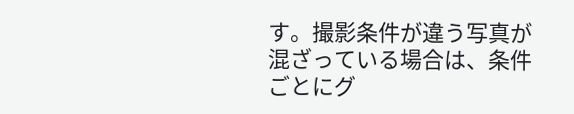す。撮影条件が違う写真が混ざっている場合は、条件ごとにグ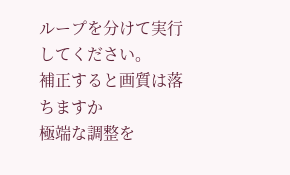ループを分けて実行してください。
補正すると画質は落ちますか
極端な調整を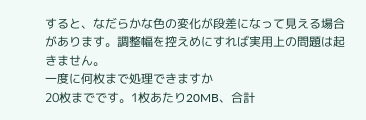すると、なだらかな色の変化が段差になって見える場合があります。調整幅を控えめにすれば実用上の問題は起きません。
一度に何枚まで処理できますか
20枚までです。1枚あたり20MB、合計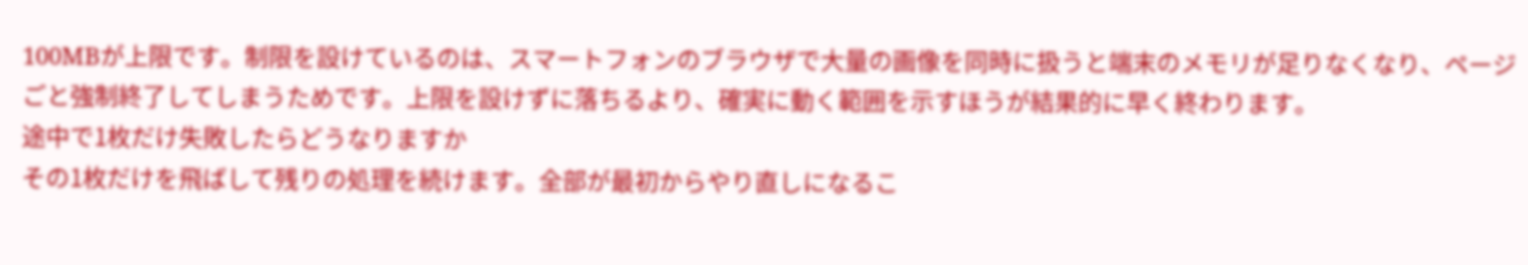100MBが上限です。制限を設けているのは、スマートフォンのブラウザで大量の画像を同時に扱うと端末のメモリが足りなくなり、ページごと強制終了してしまうためです。上限を設けずに落ちるより、確実に動く範囲を示すほうが結果的に早く終わります。
途中で1枚だけ失敗したらどうなりますか
その1枚だけを飛ばして残りの処理を続けます。全部が最初からやり直しになるこ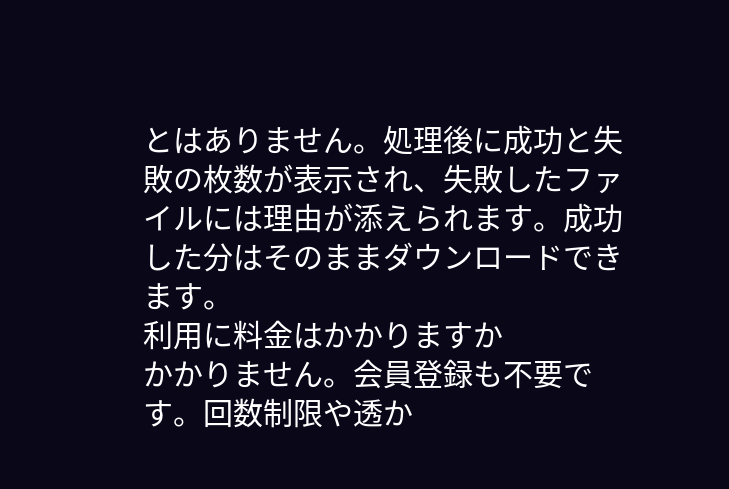とはありません。処理後に成功と失敗の枚数が表示され、失敗したファイルには理由が添えられます。成功した分はそのままダウンロードできます。
利用に料金はかかりますか
かかりません。会員登録も不要です。回数制限や透か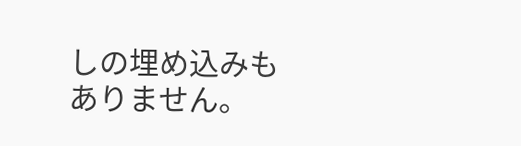しの埋め込みもありません。